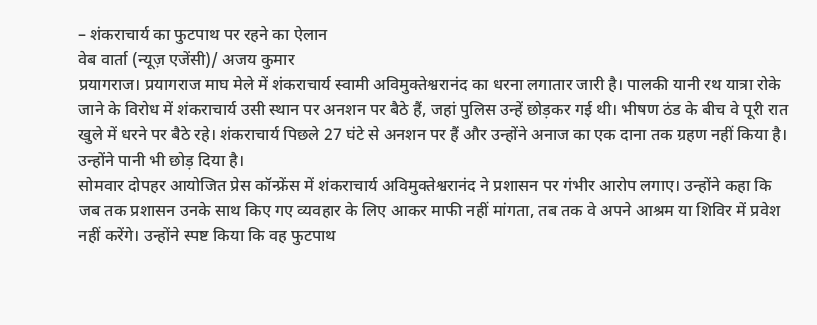– शंकराचार्य का फुटपाथ पर रहने का ऐलान
वेब वार्ता (न्यूज़ एजेंसी)/ अजय कुमार
प्रयागराज। प्रयागराज माघ मेले में शंकराचार्य स्वामी अविमुक्तेश्वरानंद का धरना लगातार जारी है। पालकी यानी रथ यात्रा रोके जाने के विरोध में शंकराचार्य उसी स्थान पर अनशन पर बैठे हैं, जहां पुलिस उन्हें छोड़कर गई थी। भीषण ठंड के बीच वे पूरी रात खुले में धरने पर बैठे रहे। शंकराचार्य पिछले 27 घंटे से अनशन पर हैं और उन्होंने अनाज का एक दाना तक ग्रहण नहीं किया है। उन्होंने पानी भी छोड़ दिया है।
सोमवार दोपहर आयोजित प्रेस कॉन्फ्रेंस में शंकराचार्य अविमुक्तेश्वरानंद ने प्रशासन पर गंभीर आरोप लगाए। उन्होंने कहा कि जब तक प्रशासन उनके साथ किए गए व्यवहार के लिए आकर माफी नहीं मांगता, तब तक वे अपने आश्रम या शिविर में प्रवेश नहीं करेंगे। उन्होंने स्पष्ट किया कि वह फुटपाथ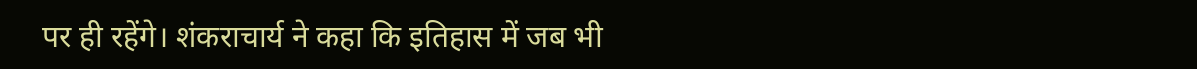पर ही रहेंगे। शंकराचार्य ने कहा कि इतिहास में जब भी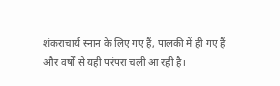शंकराचार्य स्नान के लिए गए हैं, पालकी में ही गए हैं और वर्षों से यही परंपरा चली आ रही है।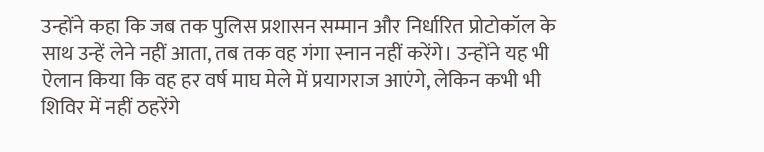उन्होंने कहा कि जब तक पुलिस प्रशासन सम्मान और निर्धारित प्रोटोकॉल के साथ उन्हें लेने नहीं आता, तब तक वह गंगा स्नान नहीं करेंगे। उन्होंने यह भी ऐलान किया कि वह हर वर्ष माघ मेले में प्रयागराज आएंगे, लेकिन कभी भी शिविर में नहीं ठहरेंगे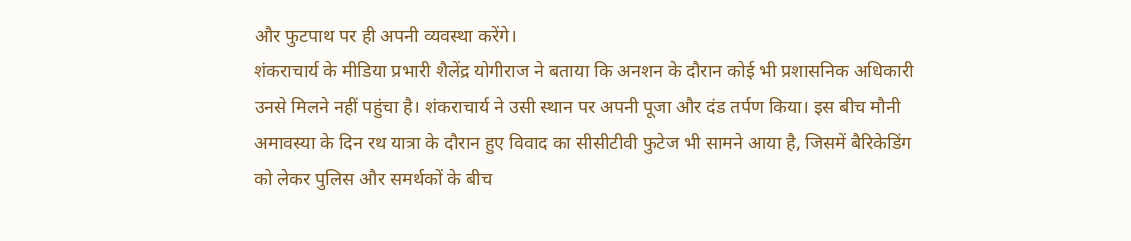और फुटपाथ पर ही अपनी व्यवस्था करेंगे।
शंकराचार्य के मीडिया प्रभारी शैलेंद्र योगीराज ने बताया कि अनशन के दौरान कोई भी प्रशासनिक अधिकारी उनसे मिलने नहीं पहुंचा है। शंकराचार्य ने उसी स्थान पर अपनी पूजा और दंड तर्पण किया। इस बीच मौनी अमावस्या के दिन रथ यात्रा के दौरान हुए विवाद का सीसीटीवी फुटेज भी सामने आया है, जिसमें बैरिकेडिंग को लेकर पुलिस और समर्थकों के बीच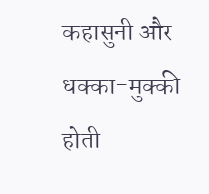कहासुनी और धक्का-मुक्की होती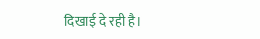दिखाई दे रही है।